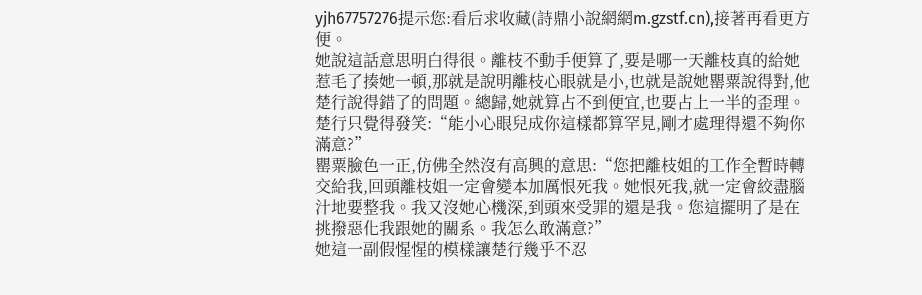yjh67757276提示您:看后求收藏(詩鼎小說網網m.gzstf.cn),接著再看更方便。
她說這話意思明白得很。離枝不動手便算了,要是哪一天離枝真的給她惹毛了揍她一頓,那就是說明離枝心眼就是小,也就是說她罌粟說得對,他楚行說得錯了的問題。總歸,她就算占不到便宜,也要占上一半的歪理。
楚行只覺得發笑:“能小心眼兒成你這樣都算罕見,剛才處理得還不夠你滿意?”
罌粟臉色一正,仿佛全然沒有高興的意思:“您把離枝姐的工作全暫時轉交給我,回頭離枝姐一定會變本加厲恨死我。她恨死我,就一定會絞盡腦汁地要整我。我又沒她心機深,到頭來受罪的還是我。您這擺明了是在挑撥惡化我跟她的關系。我怎么敢滿意?”
她這一副假惺惺的模樣讓楚行幾乎不忍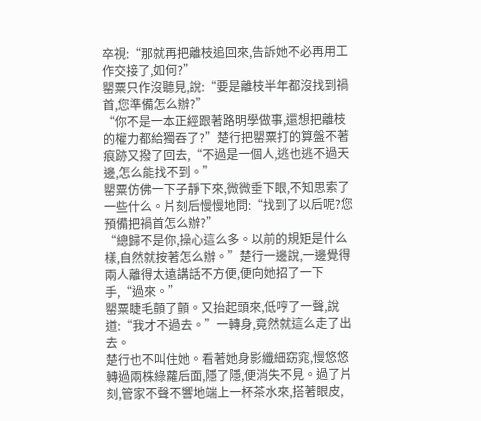卒視:“那就再把離枝追回來,告訴她不必再用工作交接了,如何?”
罌粟只作沒聽見,說:“要是離枝半年都沒找到禍首,您準備怎么辦?”
“你不是一本正經跟著路明學做事,還想把離枝的權力都給獨吞了?”楚行把罌粟打的算盤不著痕跡又撥了回去,“不過是一個人,逃也逃不過天邊,怎么能找不到。”
罌粟仿佛一下子靜下來,微微垂下眼,不知思索了一些什么。片刻后慢慢地問:“找到了以后呢?您預備把禍首怎么辦?”
“總歸不是你,操心這么多。以前的規矩是什么樣,自然就按著怎么辦。”楚行一邊說,一邊覺得兩人離得太遠講話不方便,便向她招了一下手,“過來。”
罌粟睫毛顫了顫。又抬起頭來,低哼了一聲,說道:“我才不過去。”一轉身,竟然就這么走了出去。
楚行也不叫住她。看著她身影纖細窈窕,慢悠悠轉過兩株綠蘿后面,隱了隱,便消失不見。過了片刻,管家不聲不響地端上一杯茶水來,搭著眼皮,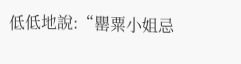低低地說:“罌粟小姐忌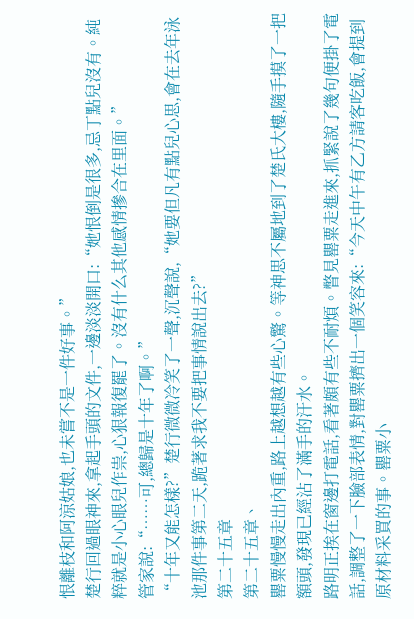恨離枝和阿涼姑娘,也未嘗不是一件好事。”
楚行回過眼神來,拿起手頭的文件,一邊淡淡開口:“她恨倒是很多,忌丁點兒沒有。純粹就是小心眼兒作祟,心狠報復罷了。沒有什么其他感情摻合在里面。”
管家說:“……可,總歸是十年了啊。”
“十年又能怎樣?”楚行微微冷笑了一聲,沉聲說,“她要但凡有點兒心思,會在去年泳池那件事第二天,跪著求我不要把事情說出去?”
第二十五章
第二十五章、
罌粟慢慢走出內重,路上越想越有些心驚。等神思不屬地到了楚氏大樓,隨手摸了一把額頭,發現已經沾了滿手的汗水。
路明正挨在窗邊打電話,看著頗有些不耐煩。瞥見罌粟走進來,抓緊說了幾句便掛了電話,調整了一下臉部表情,對罌粟擠出一個笑容來:“今天中午有乙方請客吃飯,會提到原材料采買的事。罌粟小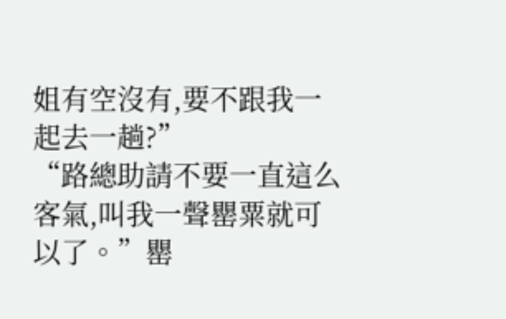姐有空沒有,要不跟我一起去一趟?”
“路總助請不要一直這么客氣,叫我一聲罌粟就可以了。”罌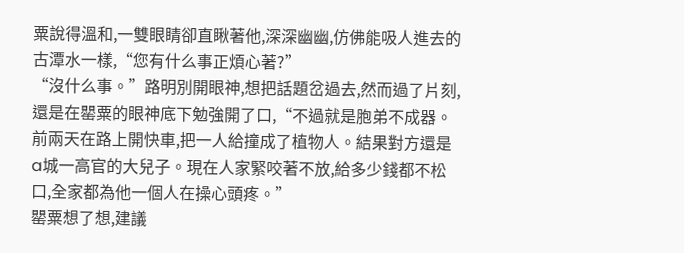粟說得溫和,一雙眼睛卻直瞅著他,深深幽幽,仿佛能吸人進去的古潭水一樣,“您有什么事正煩心著?”
“沒什么事。”路明別開眼神,想把話題岔過去,然而過了片刻,還是在罌粟的眼神底下勉強開了口,“不過就是胞弟不成器。前兩天在路上開快車,把一人給撞成了植物人。結果對方還是a城一高官的大兒子。現在人家緊咬著不放,給多少錢都不松口,全家都為他一個人在操心頭疼。”
罌粟想了想,建議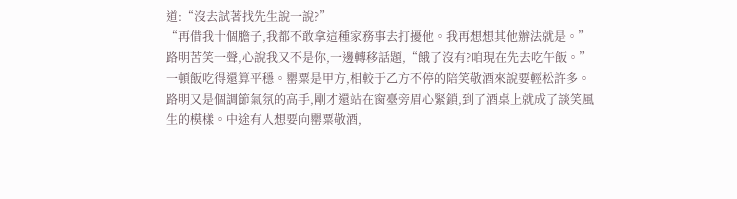道:“沒去試著找先生說一說?”
“再借我十個膽子,我都不敢拿這種家務事去打擾他。我再想想其他辦法就是。”路明苦笑一聲,心說我又不是你,一邊轉移話題,“餓了沒有?咱現在先去吃午飯。”
一頓飯吃得還算平穩。罌粟是甲方,相較于乙方不停的陪笑敬酒來說要輕松許多。路明又是個調節氣氛的高手,剛才還站在窗臺旁眉心緊鎖,到了酒桌上就成了談笑風生的模樣。中途有人想要向罌粟敬酒,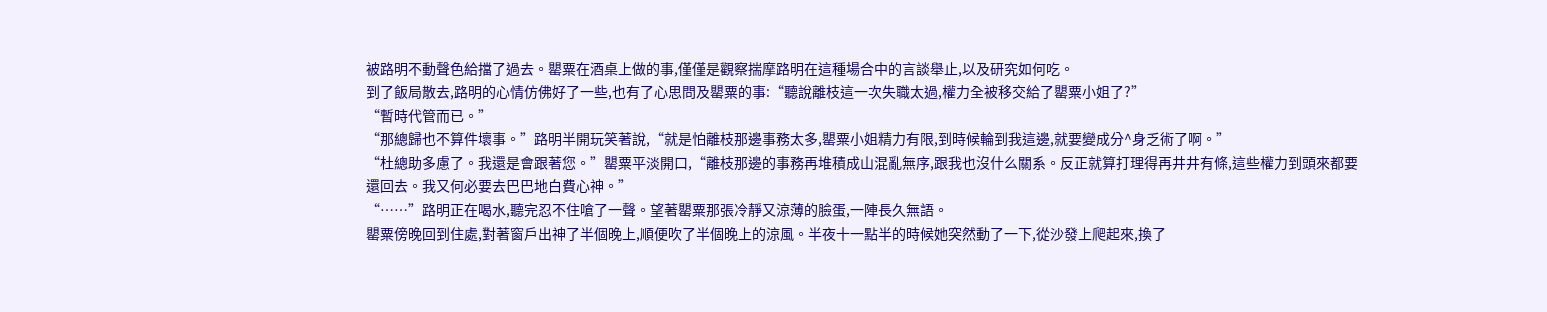被路明不動聲色給擋了過去。罌粟在酒桌上做的事,僅僅是觀察揣摩路明在這種場合中的言談舉止,以及研究如何吃。
到了飯局散去,路明的心情仿佛好了一些,也有了心思問及罌粟的事:“聽說離枝這一次失職太過,權力全被移交給了罌粟小姐了?”
“暫時代管而已。”
“那總歸也不算件壞事。”路明半開玩笑著說,“就是怕離枝那邊事務太多,罌粟小姐精力有限,到時候輪到我這邊,就要變成分^身乏術了啊。”
“杜總助多慮了。我還是會跟著您。”罌粟平淡開口,“離枝那邊的事務再堆積成山混亂無序,跟我也沒什么關系。反正就算打理得再井井有條,這些權力到頭來都要還回去。我又何必要去巴巴地白費心神。”
“……”路明正在喝水,聽完忍不住嗆了一聲。望著罌粟那張冷靜又涼薄的臉蛋,一陣長久無語。
罌粟傍晚回到住處,對著窗戶出神了半個晚上,順便吹了半個晚上的涼風。半夜十一點半的時候她突然動了一下,從沙發上爬起來,換了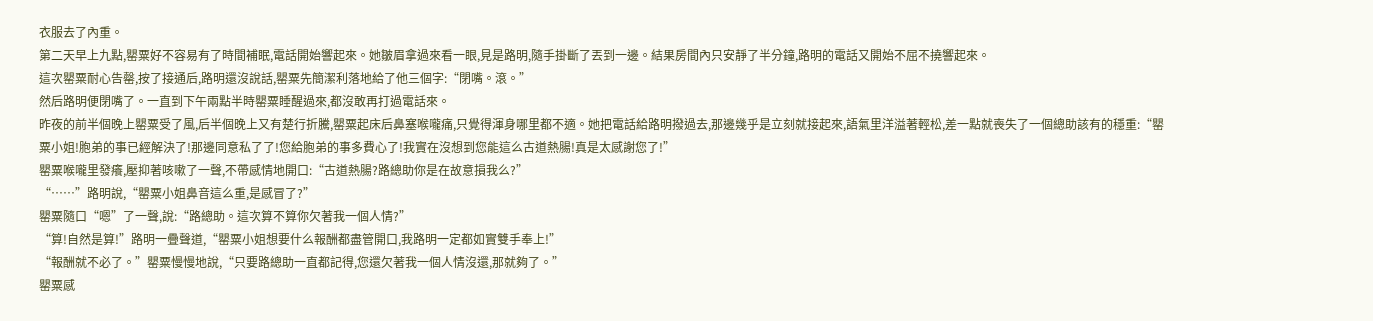衣服去了內重。
第二天早上九點,罌粟好不容易有了時間補眠,電話開始響起來。她皺眉拿過來看一眼,見是路明,隨手掛斷了丟到一邊。結果房間內只安靜了半分鐘,路明的電話又開始不屈不撓響起來。
這次罌粟耐心告罄,按了接通后,路明還沒說話,罌粟先簡潔利落地給了他三個字:“閉嘴。滾。”
然后路明便閉嘴了。一直到下午兩點半時罌粟睡醒過來,都沒敢再打過電話來。
昨夜的前半個晚上罌粟受了風,后半個晚上又有楚行折騰,罌粟起床后鼻塞喉嚨痛,只覺得渾身哪里都不適。她把電話給路明撥過去,那邊幾乎是立刻就接起來,語氣里洋溢著輕松,差一點就喪失了一個總助該有的穩重:“罌粟小姐!胞弟的事已經解決了!那邊同意私了了!您給胞弟的事多費心了!我實在沒想到您能這么古道熱腸!真是太感謝您了!”
罌粟喉嚨里發癢,壓抑著咳嗽了一聲,不帶感情地開口:“古道熱腸?路總助你是在故意損我么?”
“……”路明說,“罌粟小姐鼻音這么重,是感冒了?”
罌粟隨口“嗯”了一聲,說:“路總助。這次算不算你欠著我一個人情?”
“算!自然是算!”路明一疊聲道,“罌粟小姐想要什么報酬都盡管開口,我路明一定都如實雙手奉上!”
“報酬就不必了。”罌粟慢慢地說,“只要路總助一直都記得,您還欠著我一個人情沒還,那就夠了。”
罌粟感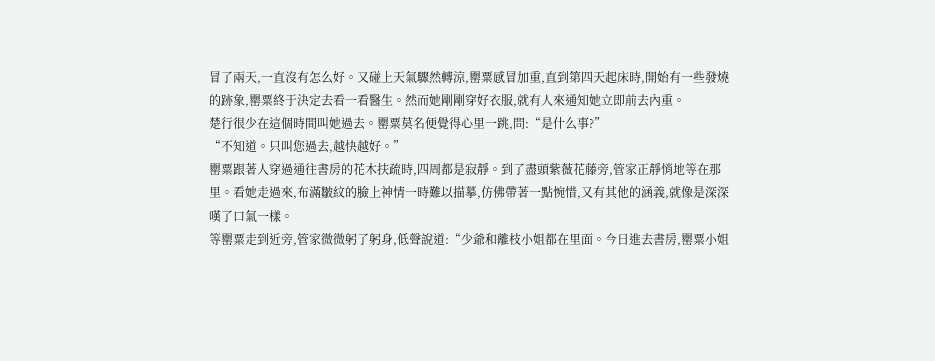冒了兩天,一直沒有怎么好。又碰上天氣驟然轉涼,罌粟感冒加重,直到第四天起床時,開始有一些發燒的跡象,罌粟終于決定去看一看醫生。然而她剛剛穿好衣服,就有人來通知她立即前去內重。
楚行很少在這個時間叫她過去。罌粟莫名便覺得心里一跳,問:“是什么事?”
“不知道。只叫您過去,越快越好。”
罌粟跟著人穿過通往書房的花木扶疏時,四周都是寂靜。到了盡頭紫薇花藤旁,管家正靜悄地等在那里。看她走過來,布滿皺紋的臉上神情一時難以描摹,仿佛帶著一點惋惜,又有其他的涵義,就像是深深嘆了口氣一樣。
等罌粟走到近旁,管家微微躬了躬身,低聲說道:“少爺和離枝小姐都在里面。今日進去書房,罌粟小姐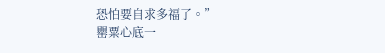恐怕要自求多福了。”
罌粟心底一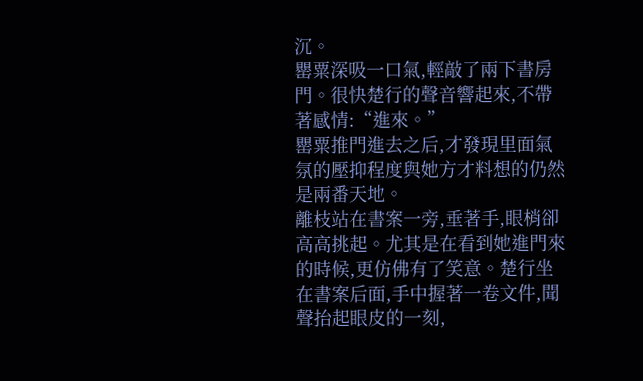沉。
罌粟深吸一口氣,輕敲了兩下書房門。很快楚行的聲音響起來,不帶著感情:“進來。”
罌粟推門進去之后,才發現里面氣氛的壓抑程度與她方才料想的仍然是兩番天地。
離枝站在書案一旁,垂著手,眼梢卻高高挑起。尤其是在看到她進門來的時候,更仿佛有了笑意。楚行坐在書案后面,手中握著一卷文件,聞聲抬起眼皮的一刻,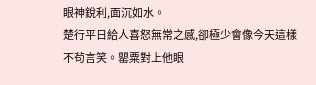眼神銳利,面沉如水。
楚行平日給人喜怒無常之感,卻極少會像今天這樣不茍言笑。罌粟對上他眼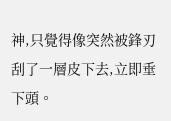神,只覺得像突然被鋒刃刮了一層皮下去,立即垂下頭。